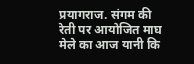प्रयागराज. संगम की रेती पर आयोजित माघ मेले का आज यानी कि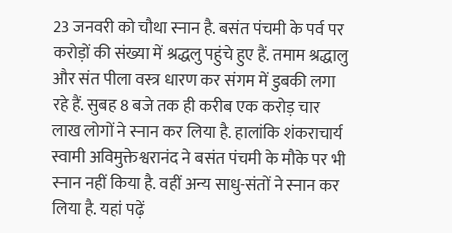23 जनवरी को चौथा स्नान है. बसंत पंचमी के पर्व पर करोड़ों की संख्या में श्रद्धलु पहुंचे हुए हैं. तमाम श्रद्धालु और संत पीला वस्त्र धारण कर संगम में डुबकी लगा रहे हैं. सुबह 8 बजे तक ही करीब एक करोड़ चार लाख लोगों ने स्नान कर लिया है. हालांकि शंकराचार्य स्वामी अविमुक्तेश्वरानंद ने बसंत पंचमी के मौके पर भी स्नान नहीं किया है. वहीं अन्य साधु-संतों ने स्नान कर लिया है. यहां पढ़ें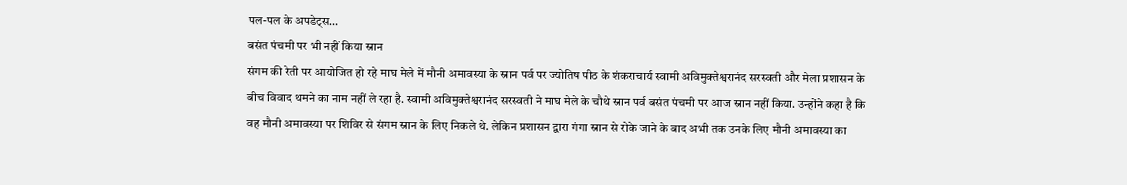पल-पल के अपडेट्स…
बसंत पंचमी पर भी नहीं किया स्नान
संगम की रेती पर आयोजित हो रहे माघ मेले में मौनी अमावस्या के स्नान पर्व पर ज्योतिष पीठ के शंकराचार्य स्वामी अविमुक्तेश्वरानंद सरस्वती और मेला प्रशासन के बीच विवाद थमने का नाम नहीं ले रहा है. स्वामी अविमुक्तेश्वरानंद सरस्वती ने माघ मेले के चौथे स्नान पर्व बसंत पंचमी पर आज स्नान नहीं किया. उन्होंने कहा है कि वह मौनी अमावस्या पर शिविर से संगम स्नान के लिए निकले थे. लेकिन प्रशासन द्वारा गंगा स्नान से रोके जाने के बाद अभी तक उनके लिए मौनी अमावस्या का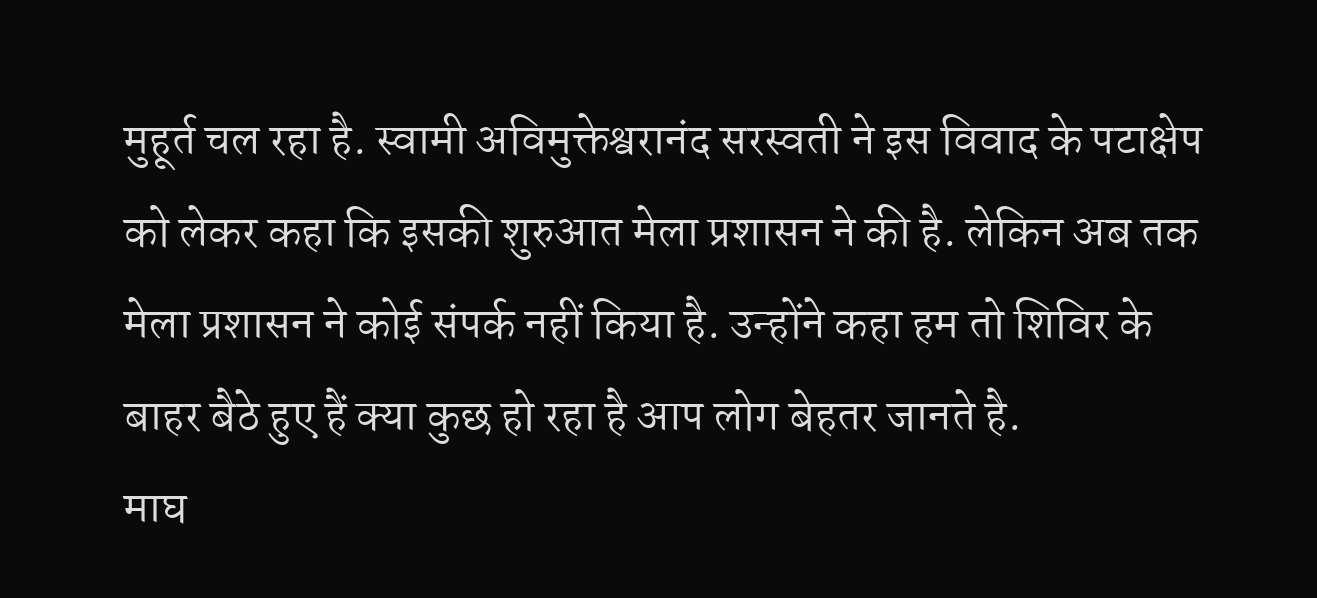मुहूर्त चल रहा है. स्वामी अविमुक्तेश्वरानंद सरस्वती ने इस विवाद के पटाक्षेप को लेकर कहा कि इसकी शुरुआत मेला प्रशासन ने की है. लेकिन अब तक मेला प्रशासन ने कोई संपर्क नहीं किया है. उन्होंने कहा हम तो शिविर के बाहर बैठे हुए हैं क्या कुछ हो रहा है आप लोग बेहतर जानते है.
माघ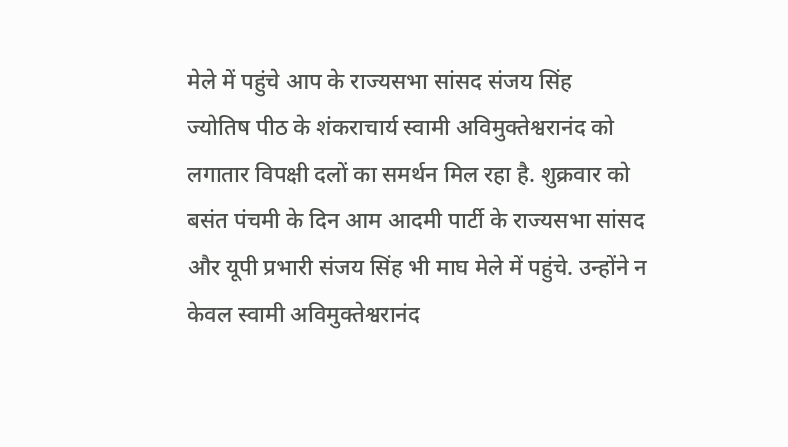मेले में पहुंचे आप के राज्यसभा सांसद संजय सिंह
ज्योतिष पीठ के शंकराचार्य स्वामी अविमुक्तेश्वरानंद को लगातार विपक्षी दलों का समर्थन मिल रहा है. शुक्रवार को बसंत पंचमी के दिन आम आदमी पार्टी के राज्यसभा सांसद और यूपी प्रभारी संजय सिंह भी माघ मेले में पहुंचे. उन्होंने न केवल स्वामी अविमुक्तेश्वरानंद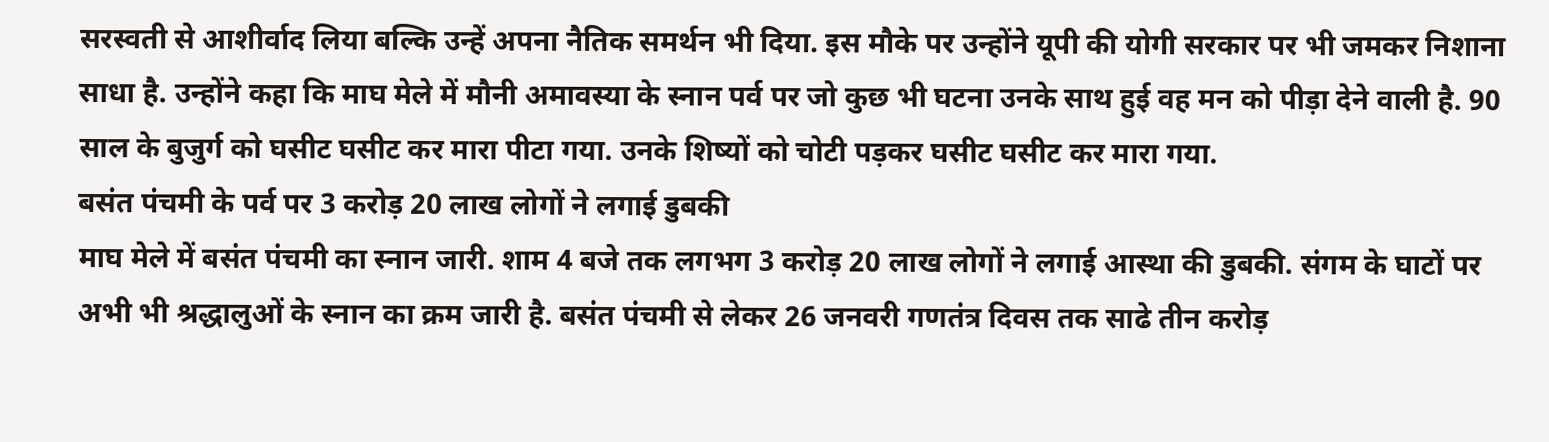सरस्वती से आशीर्वाद लिया बल्कि उन्हें अपना नैतिक समर्थन भी दिया. इस मौके पर उन्होंने यूपी की योगी सरकार पर भी जमकर निशाना साधा है. उन्होंने कहा कि माघ मेले में मौनी अमावस्या के स्नान पर्व पर जो कुछ भी घटना उनके साथ हुई वह मन को पीड़ा देने वाली है. 90 साल के बुजुर्ग को घसीट घसीट कर मारा पीटा गया. उनके शिष्यों को चोटी पड़कर घसीट घसीट कर मारा गया.
बसंत पंचमी के पर्व पर 3 करोड़ 20 लाख लोगों ने लगाई डुबकी
माघ मेले में बसंत पंचमी का स्नान जारी. शाम 4 बजे तक लगभग 3 करोड़ 20 लाख लोगों ने लगाई आस्था की डुबकी. संगम के घाटों पर अभी भी श्रद्धालुओं के स्नान का क्रम जारी है. बसंत पंचमी से लेकर 26 जनवरी गणतंत्र दिवस तक साढे तीन करोड़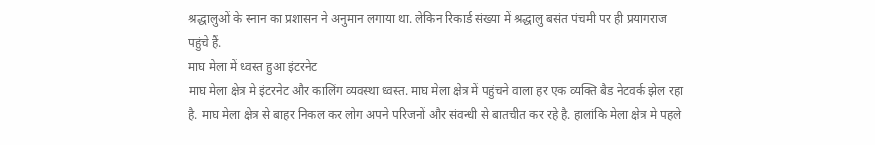श्रद्धालुओं के स्नान का प्रशासन ने अनुमान लगाया था. लेकिन रिकार्ड संख्या में श्रद्धालु बसंत पंचमी पर ही प्रयागराज पहुंचे हैं.
माघ मेला में ध्वस्त हुआ इंटरनेट
माघ मेला क्षेत्र मे इंटरनेट और कालिंग व्यवस्था ध्वस्त. माघ मेला क्षेत्र में पहुंचने वाला हर एक व्यक्ति बैड नेटवर्क झेल रहा है. माघ मेला क्षेत्र से बाहर निकल कर लोग अपने परिजनों और संवन्धी से बातचीत कर रहे है. हालांकि मेला क्षेत्र मे पहले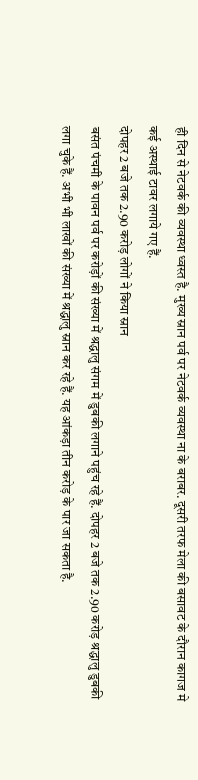ही दिन से नेटवर्क की व्यवस्था ध्वस्त है. मुख्य स्नान पर्व पर नेटवर्क व्यवस्था ना के बराबर. दूसरी तरफ मेला की बसावट के दौरान कागज मे कई अस्थाई टावर लगाये गए हैं.
दोपहर 2 बजे तक 2.90 करोड़ लोगों ने किया स्नान
बसंत पंचमी के पावन पर्व पर करोड़ों की संख्या में श्रद्धालु संगम में डुबकी लगाने पहुंच रहे हैं. दोपहर 2 बजे तक 2.90 करोड़ श्रद्धालु डुबकी लगा चुके हैं. अभी भी लाखों की संख्या में श्रद्धालु स्नान कर रहे हैं. यह आंकड़ा तीन करोड़ के पार जा सकता है.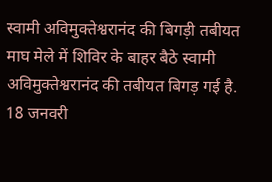स्वामी अविमुक्तेश्वरानंद की बिगड़ी तबीयत
माघ मेले में शिविर के बाहर बैठे स्वामी अविमुक्तेश्वरानंद की तबीयत बिगड़ गई है. 18 जनवरी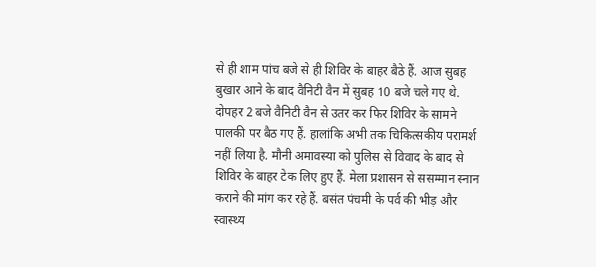से ही शाम पांच बजे से ही शिविर के बाहर बैठे हैं. आज सुबह बुखार आने के बाद वैनिटी वैन में सुबह 10 बजे चले गए थे. दोपहर 2 बजे वैनिटी वैन से उतर कर फिर शिविर के सामने पालकी पर बैठ गए हैं. हालांकि अभी तक चिकित्सकीय परामर्श नहीं लिया है. मौनी अमावस्या को पुलिस से विवाद के बाद से शिविर के बाहर टेक लिए हुए हैं. मेला प्रशासन से ससम्मान स्नान कराने की मांग कर रहे हैं. बसंत पंचमी के पर्व की भीड़ और स्वास्थ्य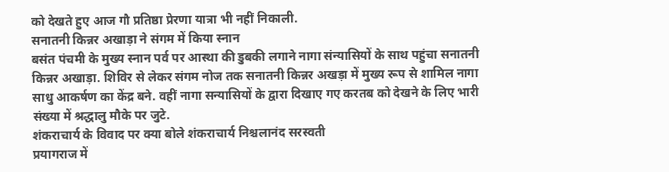को देखते हुए आज गौ प्रतिष्ठा प्रेरणा यात्रा भी नहीं निकाली.
सनातनी किन्नर अखाड़ा ने संगम में किया स्नान
बसंत पंचमी के मुख्य स्नान पर्व पर आस्था की डुबकी लगाने नागा संन्यासियों के साथ पहुंचा सनातनी किन्नर अखाड़ा. शिविर से लेकर संगम नोज तक सनातनी किन्नर अखड़ा में मुख्य रूप से शामिल नागा साधु आकर्षण का केंद्र बने. वहीं नागा सन्यासियों के द्वारा दिखाए गए करतब को देखने के लिए भारी संख्या में श्रद्धालु मौके पर जुटे.
शंकराचार्य के विवाद पर क्या बोले शंकराचार्य निश्चलानंद सरस्वती
प्रयागराज में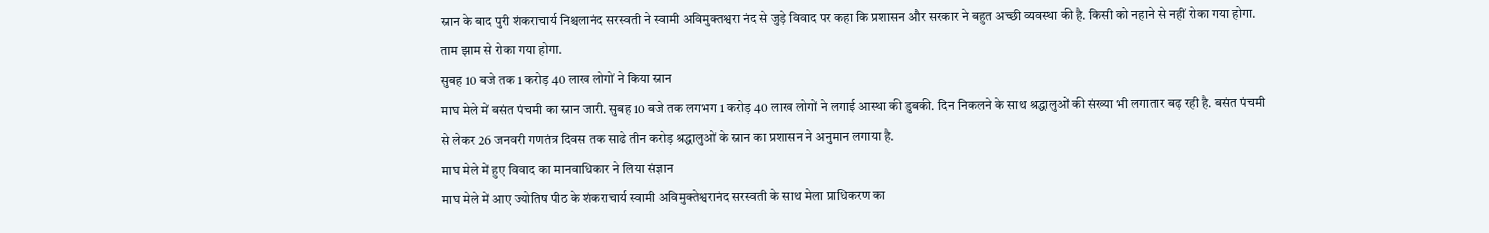स्नान के बाद पुरी शंकराचार्य निश्चलानंद सरस्वती ने स्वामी अविमुक्तश्वरा नंद से जुड़े विवाद पर कहा कि प्रशासन और सरकार ने बहुत अच्छी व्यवस्था की है. किसी को नहाने से नहीं रोका गया होगा. ताम झाम से रोका गया होगा.
सुबह 10 बजे तक 1 करोड़ 40 लाख लोगों ने किया स्नान
माघ मेले में बसंत पंचमी का स्नान जारी. सुबह 10 बजे तक लगभग 1 करोड़ 40 लाख लोगों ने लगाई आस्था की डुबकी. दिन निकलने के साथ श्रद्धालुओं की संख्या भी लगातार बढ़ रही है. बसंत पंचमी से लेकर 26 जनवरी गणतंत्र दिवस तक साढे तीन करोड़ श्रद्धालुओं के स्नान का प्रशासन ने अनुमान लगाया है.
माघ मेले में हुए विवाद का मानवाधिकार ने लिया संज्ञान
माघ मेले में आए ज्योतिष पीठ के शंकराचार्य स्वामी अविमुक्तेश्वरानंद सरस्वती के साथ मेला प्राधिकरण का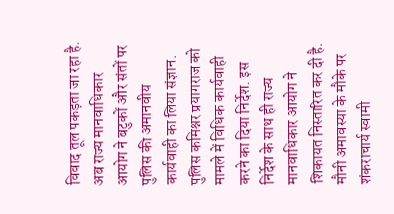विवाद तूल पकड़ता जा रहा है. अब राज्य मानवाधिकार आयोग ने बटुकों और संतों पर पुलिस की अमानवीय कार्यवाही का लिया संज्ञान. पुलिस कमिश्नर प्रयागराज को मामले में विधिक कार्यवाही करने का दिया निर्देश. इस निर्देश के साथ ही राज्य मानवाधिकार आयोग ने शिकायत निस्तारित कर दी है. मौनी अमावस्या के मौके पर शंकराचार्य स्वामी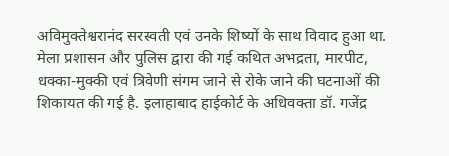अविमुक्तेश्वरानंद सरस्वती एवं उनके शिष्यों के साथ विवाद हुआ था. मेला प्रशासन और पुलिस द्वारा की गई कथित अभद्रता, मारपीट, धक्का-मुक्की एवं त्रिवेणी संगम जाने से रोके जाने की घटनाओं की शिकायत की गई है. इलाहाबाद हाईकोर्ट के अधिवक्ता डॉ. गजेंद्र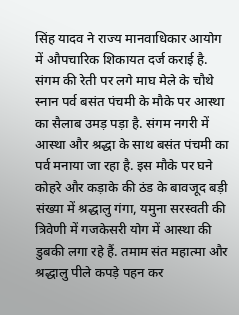सिंह यादव ने राज्य मानवाधिकार आयोग में औपचारिक शिकायत दर्ज कराई है.
संगम की रेती पर लगे माघ मेले के चौथे स्नान पर्व बसंत पंचमी के मौके पर आस्था का सैलाब उमड़ पड़ा है. संगम नगरी में आस्था और श्रद्धा के साथ बसंत पंचमी का पर्व मनाया जा रहा है. इस मौके पर घने कोहरे और कड़ाके की ठंड के बावजूद बड़ी संख्या में श्रद्धालु गंगा, यमुना सरस्वती की त्रिवेणी में गजकेसरी योग में आस्था की डुबकी लगा रहे हैं. तमाम संत महात्मा और श्रद्धालु पीले कपड़े पहन कर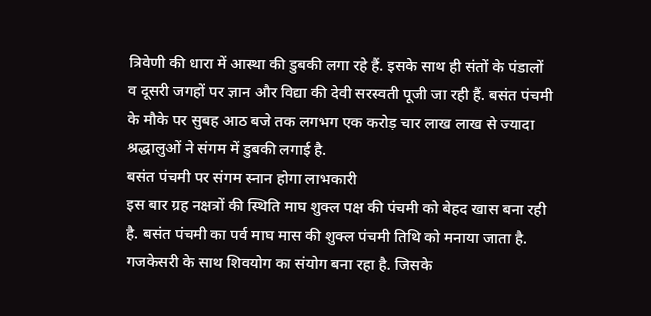त्रिवेणी की धारा में आस्था की डुबकी लगा रहे हैं. इसके साथ ही संतों के पंडालों व दूसरी जगहों पर ज्ञान और विद्या की देवी सरस्वती पूजी जा रही हैं. बसंत पंचमी के मौके पर सुबह आठ बजे तक लगभग एक करोड़ चार लाख लाख से ज्यादा श्रद्धालुओं ने संगम में डुबकी लगाई है.
बसंत पंचमी पर संगम स्नान होगा लाभकारी
इस बार ग्रह नक्षत्रों की स्थिति माघ शुक्ल पक्ष की पंचमी को बेहद खास बना रही है. बसंत पंचमी का पर्व माघ मास की शुक्ल पंचमी तिथि को मनाया जाता है. गजकेसरी के साथ शिवयोग का संयोग बना रहा है. जिसके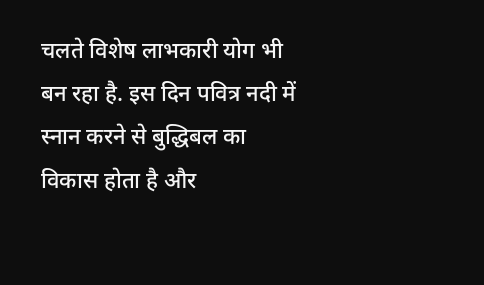चलते विशेष लाभकारी योग भी बन रहा है. इस दिन पवित्र नदी में स्नान करने से बुद्धिबल का विकास होता है और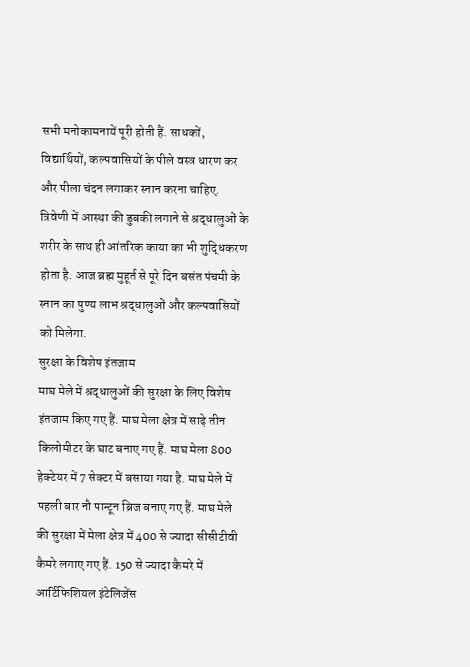सभी मनोकामनायें पूरी होती हैं. साधकों, विद्यार्थियों, कल्पवासियों के पीले वस्त्र धारण कर और पीला चंदन लगाकर स्नान करना चाहिए. त्रिवेणी में आस्था की डुबकी लगाने से श्रद्धालुओं के शरीर के साथ ही आंतरिक काया का भी शुद्धिकरण होता है. आज ब्रह्म मुहूर्त से पूरे दिन बसंत पंचमी के स्नान का पुण्य लाभ श्रद्धालुओं और कल्पवासियों को मिलेगा.
सुरक्षा के विशेष इंतजाम
माघ मेले में श्रद्धालुओं की सुरक्षा के लिए विशेष इंतजाम किए गए हैं. माघ मेला क्षेत्र में साढ़े तीन किलोमीटर के घाट बनाए गए हैं. माघ मेला 800 हेक्टेयर में 7 सेक्टर में बसाया गया है. माघ मेले में पहली बार नौ पान्टून ब्रिज बनाए गए हैं. माघ मेले की सुरक्षा में मेला क्षेत्र में 400 से ज्यादा सीसीटीवी कैमरे लगाए गए हैं. 150 से ज्यादा कैमरे में आर्टिफिशियल इंटेलिजेंस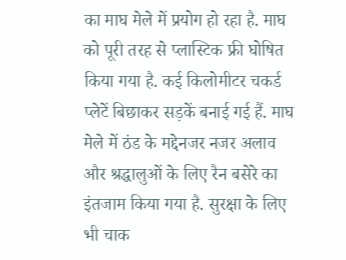का माघ मेले में प्रयोग हो रहा है. माघ को पूरी तरह से प्लास्टिक फ्री घोषित किया गया है. कई किलोमीटर चकर्ड प्लेटें बिछाकर सड़कें बनाई गई हैं. माघ मेले में ठंड के मद्देनजर नजर अलाव और श्रद्धालुओं के लिए रैन बसेरे का इंतजाम किया गया है. सुरक्षा के लिए भी चाक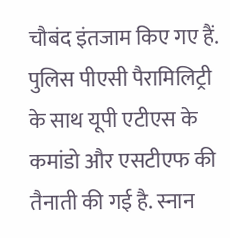चौबंद इंतजाम किए गए हैं. पुलिस पीएसी पैरामिलिट्री के साथ यूपी एटीएस के कमांडो और एसटीएफ की तैनाती की गई है. स्नान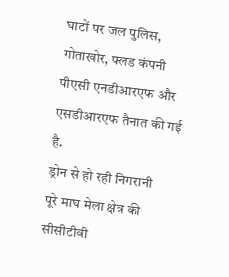घाटों पर जल पुलिस, गोताखोर, फ्लड कंपनी पीएसी एनडीआरएफ और एसडीआरएफ तैनात की गई है.
ड्रोन से हो रही निगरानी
पूरे माघ मेला क्षेत्र की सीसीटीवी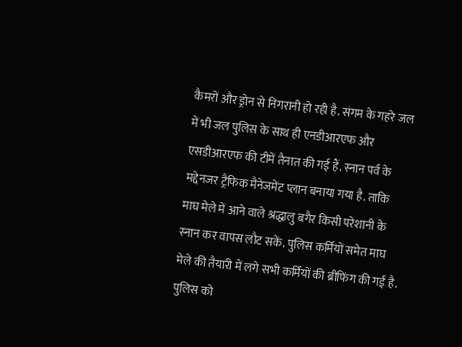कैमरों और ड्रोन से निगरानी हो रही है. संगम के गहरे जल में भी जल पुलिस के साथ ही एनडीआरएफ और एसडीआरएफ की टीमें तैनात की गई हैं. स्नान पर्व के मद्देनजर ट्रैफिक मैनेजमेंट प्लान बनाया गया है. ताकि माघ मेले में आने वाले श्रद्धालु बगैर किसी परेशानी के स्नान कर वापस लौट सकें. पुलिस कर्मियों समेत माघ मेले की तैयारी में लगे सभी कर्मियों की ब्रीफिंग की गई है. पुलिस को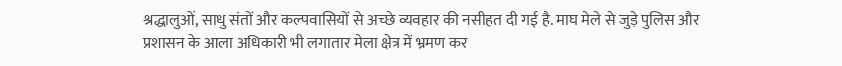श्रद्धालुओं, साधु संतों और कल्पवासियों से अच्छे व्यवहार की नसीहत दी गई है. माघ मेले से जुड़े पुलिस और प्रशासन के आला अधिकारी भी लगातार मेला क्षेत्र में भ्रमण कर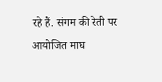रहे हैं. संगम की रेती पर आयोजित माघ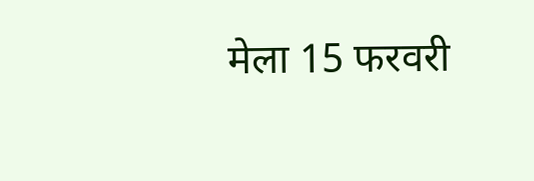मेला 15 फरवरी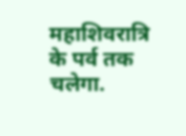महाशिवरात्रि के पर्व तक चलेगा.